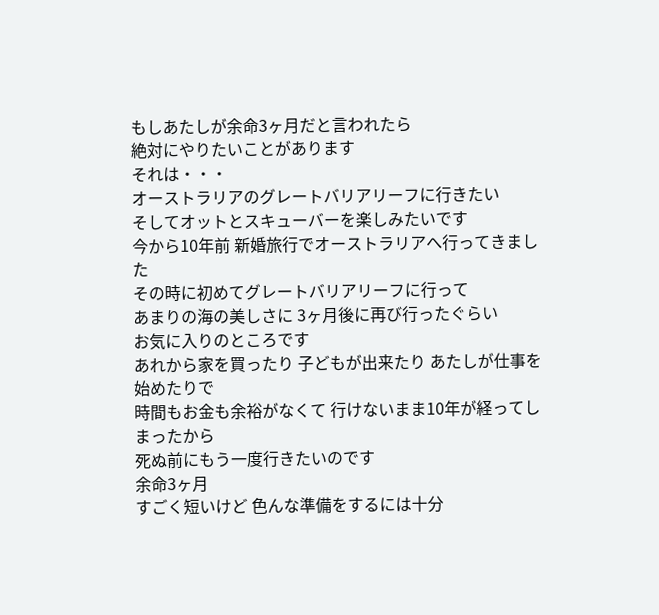もしあたしが余命3ヶ月だと言われたら
絶対にやりたいことがあります
それは・・・
オーストラリアのグレートバリアリーフに行きたい
そしてオットとスキューバーを楽しみたいです
今から10年前 新婚旅行でオーストラリアへ行ってきました
その時に初めてグレートバリアリーフに行って
あまりの海の美しさに 3ヶ月後に再び行ったぐらい
お気に入りのところです
あれから家を買ったり 子どもが出来たり あたしが仕事を始めたりで
時間もお金も余裕がなくて 行けないまま10年が経ってしまったから
死ぬ前にもう一度行きたいのです
余命3ヶ月
すごく短いけど 色んな準備をするには十分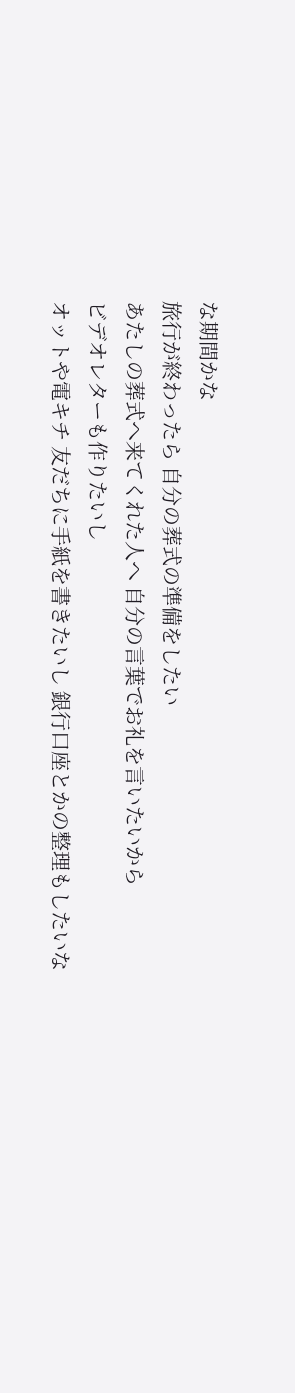な期間かな
旅行が終わったら 自分の葬式の準備をしたい
あたしの葬式へ来てくれた人へ 自分の言葉でお礼を言いたいから
ビデオレターも作りたいし
オットや電キチ 友だちに手紙を書きたいし 銀行口座とかの整理もしたいな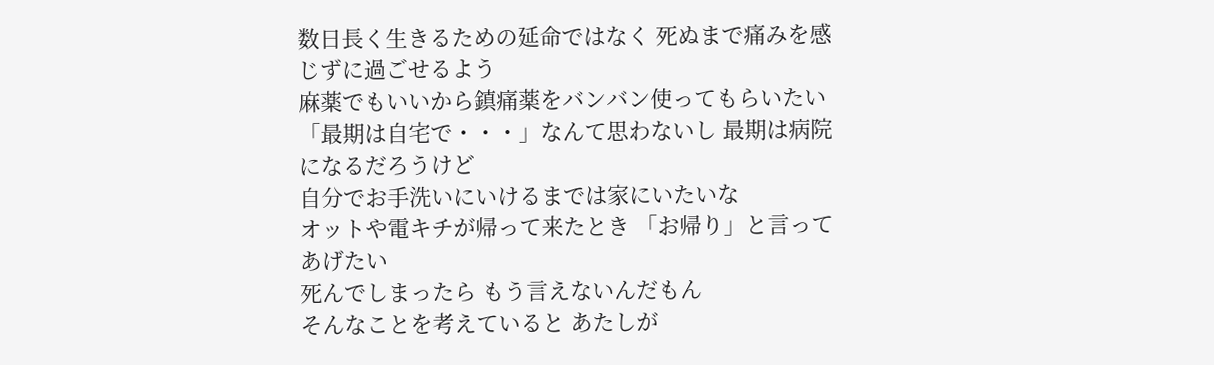数日長く生きるための延命ではなく 死ぬまで痛みを感じずに過ごせるよう
麻薬でもいいから鎮痛薬をバンバン使ってもらいたい
「最期は自宅で・・・」なんて思わないし 最期は病院になるだろうけど
自分でお手洗いにいけるまでは家にいたいな
オットや電キチが帰って来たとき 「お帰り」と言ってあげたい
死んでしまったら もう言えないんだもん
そんなことを考えていると あたしが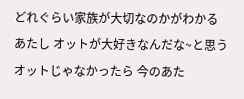どれぐらい家族が大切なのかがわかる
あたし オットが大好きなんだな~と思う
オットじゃなかったら 今のあた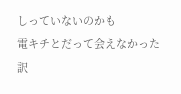しっていないのかも
電キチとだって会えなかった訳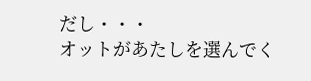だし・・・
オットがあたしを選んでく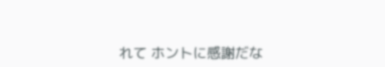れて ホントに感謝だな